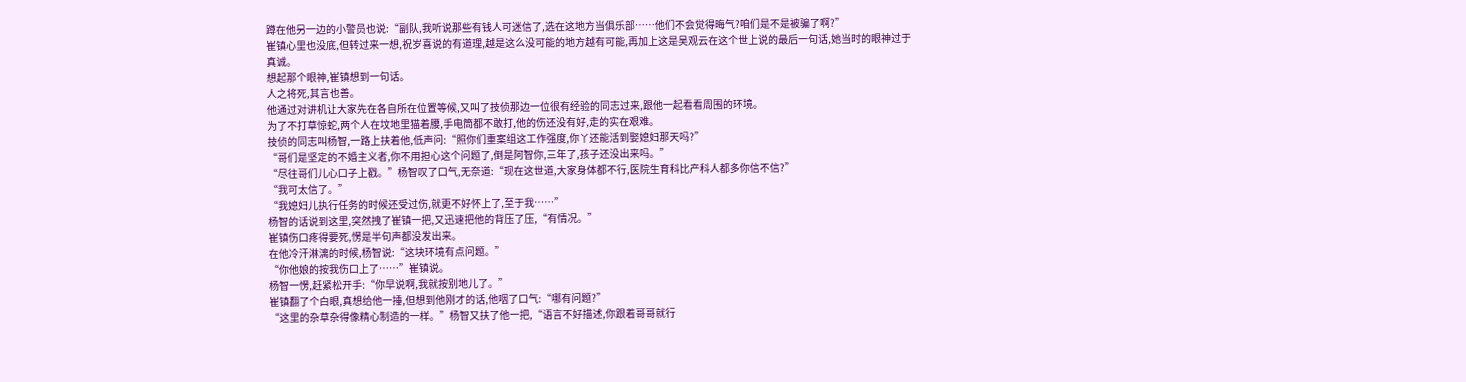蹲在他另一边的小警员也说:“副队,我听说那些有钱人可迷信了,选在这地方当俱乐部……他们不会觉得晦气?咱们是不是被骗了啊?”
崔镇心里也没底,但转过来一想,祝岁喜说的有道理,越是这么没可能的地方越有可能,再加上这是吴观云在这个世上说的最后一句话,她当时的眼神过于真诚。
想起那个眼神,崔镇想到一句话。
人之将死,其言也善。
他通过对讲机让大家先在各自所在位置等候,又叫了技侦那边一位很有经验的同志过来,跟他一起看看周围的环境。
为了不打草惊蛇,两个人在坟地里猫着腰,手电筒都不敢打,他的伤还没有好,走的实在艰难。
技侦的同志叫杨智,一路上扶着他,低声问:“照你们重案组这工作强度,你丫还能活到娶媳妇那天吗?”
“哥们是坚定的不婚主义者,你不用担心这个问题了,倒是阿智你,三年了,孩子还没出来吗。”
“尽往哥们儿心口子上戳。”杨智叹了口气,无奈道:“现在这世道,大家身体都不行,医院生育科比产科人都多你信不信?”
“我可太信了。”
“我媳妇儿执行任务的时候还受过伤,就更不好怀上了,至于我……”
杨智的话说到这里,突然拽了崔镇一把,又迅速把他的背压了压,“有情况。”
崔镇伤口疼得要死,愣是半句声都没发出来。
在他冷汗淋漓的时候,杨智说:“这块环境有点问题。”
“你他娘的按我伤口上了……”崔镇说。
杨智一愣,赶紧松开手:“你早说啊,我就按别地儿了。”
崔镇翻了个白眼,真想给他一捶,但想到他刚才的话,他咽了口气:“哪有问题?”
“这里的杂草杂得像精心制造的一样。”杨智又扶了他一把,“语言不好描述,你跟着哥哥就行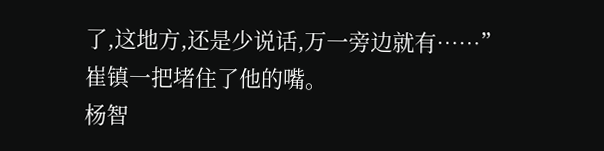了,这地方,还是少说话,万一旁边就有……”
崔镇一把堵住了他的嘴。
杨智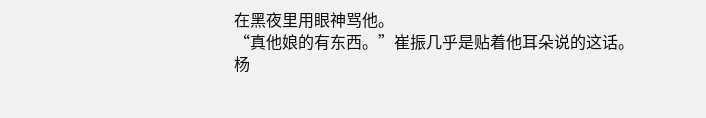在黑夜里用眼神骂他。
“真他娘的有东西。”崔振几乎是贴着他耳朵说的这话。
杨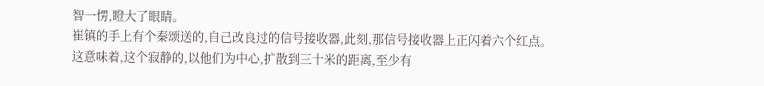智一愣,瞪大了眼睛。
崔镇的手上有个秦颂送的,自己改良过的信号接收器,此刻,那信号接收器上正闪着六个红点。
这意味着,这个寂静的,以他们为中心,扩散到三十米的距离,至少有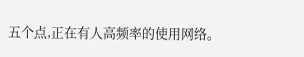五个点,正在有人高频率的使用网络。